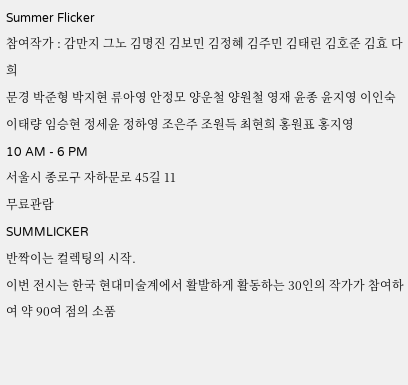Summer Flicker
참여작가 : 감만지 그노 김명진 김보민 김정혜 김주민 김태린 김호준 김효 다희
문경 박준형 박지현 류아영 안정모 양운철 양원철 영재 윤종 윤지영 이인숙 이태량 임승현 정세윤 정하영 조은주 조원득 최현희 홍원표 홍지영
10 AM - 6 PM
서울시 종로구 자하문로 45길 11
무료관람
SUMMLICKER
반짝이는 컬렉팅의 시작.
이번 전시는 한국 현대미술계에서 활발하게 활동하는 30인의 작가가 참여하여 약 90여 점의 소품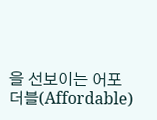을 선보이는 어포더블(Affordable)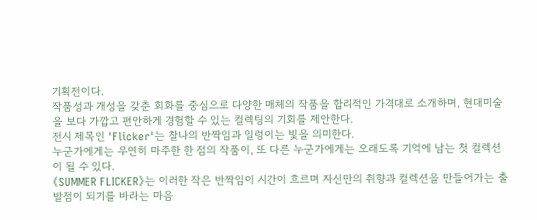기획전이다.
작품성과 개성을 갖춘 회화를 중심으로 다양한 매체의 작품을 합리적인 가격대로 소개하며, 현대미술을 보다 가깝고 편안하게 경험할 수 있는 컬렉팅의 기회를 제안한다.
전시 제목인 'Flicker'는 찰나의 반짝임과 일렁이는 빛을 의미한다.
누군가에게는 우연히 마주한 한 점의 작품이, 또 다른 누군가에게는 오래도록 기억에 남는 첫 컬렉션이 될 수 있다.
《SUMMER FLICKER》는 이러한 작은 반짝임이 시간이 흐르며 자신만의 취향과 컬렉션을 만들어가는 출발점이 되기를 바라는 마음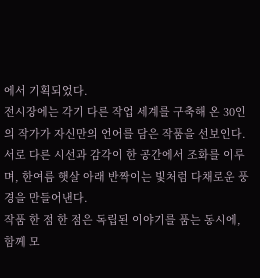에서 기획되었다.
전시장에는 각기 다른 작업 세계를 구축해 온 30인의 작가가 자신만의 언어를 담은 작품을 선보인다.
서로 다른 시선과 감각이 한 공간에서 조화를 이루며, 한여름 햇살 아래 반짝이는 빛처럼 다채로운 풍경을 만들어낸다.
작품 한 점 한 점은 독립된 이야기를 품는 동시에, 함께 모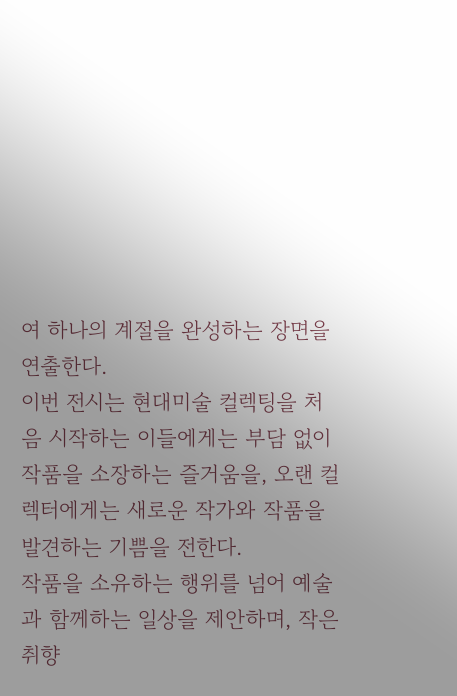여 하나의 계절을 완성하는 장면을 연출한다.
이번 전시는 현대미술 컬렉팅을 처음 시작하는 이들에게는 부담 없이 작품을 소장하는 즐거움을, 오랜 컬렉터에게는 새로운 작가와 작품을 발견하는 기쁨을 전한다.
작품을 소유하는 행위를 넘어 예술과 함께하는 일상을 제안하며, 작은 취향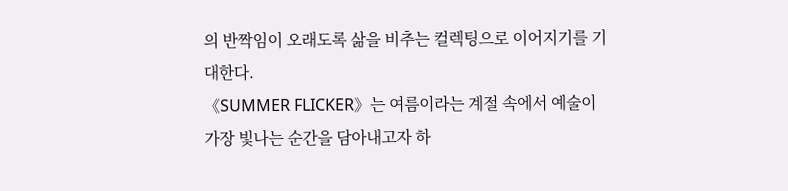의 반짝임이 오래도록 삶을 비추는 컬렉팅으로 이어지기를 기대한다.
《SUMMER FLICKER》는 여름이라는 계절 속에서 예술이 가장 빛나는 순간을 담아내고자 하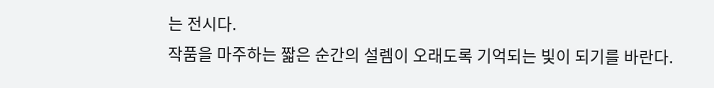는 전시다.
작품을 마주하는 짧은 순간의 설렘이 오래도록 기억되는 빛이 되기를 바란다.